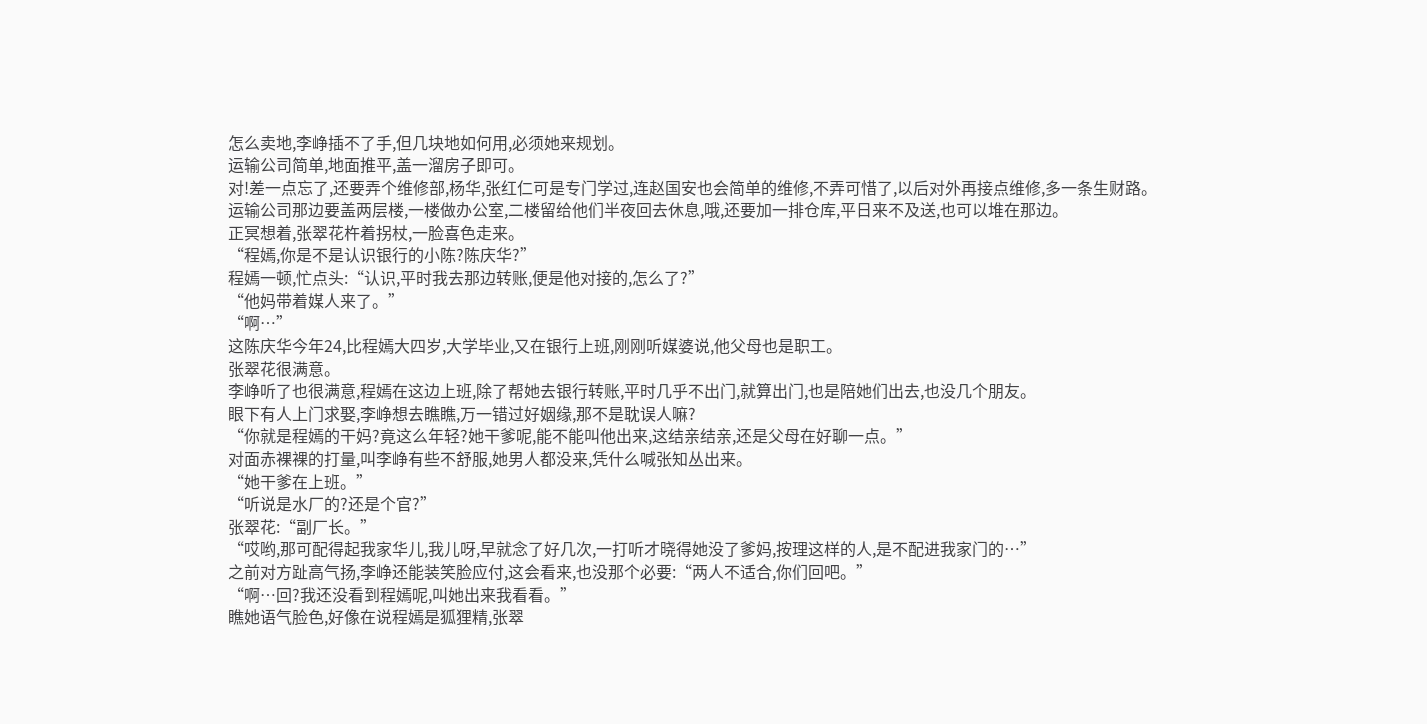怎么卖地,李峥插不了手,但几块地如何用,必须她来规划。
运输公司简单,地面推平,盖一溜房子即可。
对!差一点忘了,还要弄个维修部,杨华,张红仁可是专门学过,连赵国安也会简单的维修,不弄可惜了,以后对外再接点维修,多一条生财路。
运输公司那边要盖两层楼,一楼做办公室,二楼留给他们半夜回去休息,哦,还要加一排仓库,平日来不及送,也可以堆在那边。
正冥想着,张翠花杵着拐杖,一脸喜色走来。
“程嫣,你是不是认识银行的小陈?陈庆华?”
程嫣一顿,忙点头:“认识,平时我去那边转账,便是他对接的,怎么了?”
“他妈带着媒人来了。”
“啊…”
这陈庆华今年24,比程嫣大四岁,大学毕业,又在银行上班,刚刚听媒婆说,他父母也是职工。
张翠花很满意。
李峥听了也很满意,程嫣在这边上班,除了帮她去银行转账,平时几乎不出门,就算出门,也是陪她们出去,也没几个朋友。
眼下有人上门求娶,李峥想去瞧瞧,万一错过好姻缘,那不是耽误人嘛?
“你就是程嫣的干妈?竟这么年轻?她干爹呢,能不能叫他出来,这结亲结亲,还是父母在好聊一点。”
对面赤裸裸的打量,叫李峥有些不舒服,她男人都没来,凭什么喊张知丛出来。
“她干爹在上班。”
“听说是水厂的?还是个官?”
张翠花:“副厂长。”
“哎哟,那可配得起我家华儿,我儿呀,早就念了好几次,一打听才晓得她没了爹妈,按理这样的人,是不配进我家门的…”
之前对方趾高气扬,李峥还能装笑脸应付,这会看来,也没那个必要:“两人不适合,你们回吧。”
“啊…回?我还没看到程嫣呢,叫她出来我看看。”
瞧她语气脸色,好像在说程嫣是狐狸精,张翠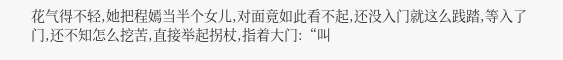花气得不轻,她把程嫣当半个女儿,对面竟如此看不起,还没入门就这么践踏,等入了门,还不知怎么挖苦,直接举起拐杖,指着大门:“叫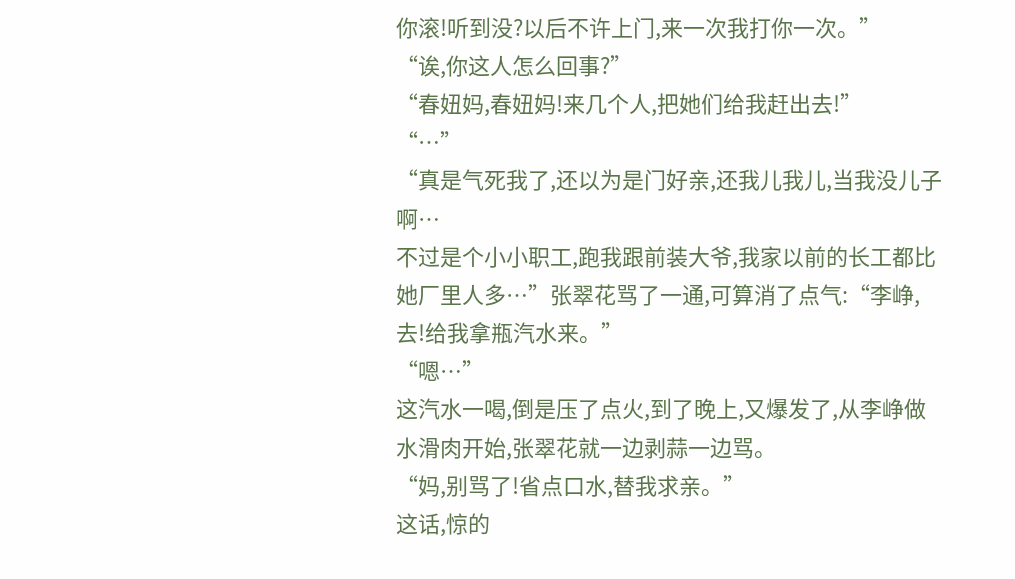你滚!听到没?以后不许上门,来一次我打你一次。”
“诶,你这人怎么回事?”
“春妞妈,春妞妈!来几个人,把她们给我赶出去!”
“…”
“真是气死我了,还以为是门好亲,还我儿我儿,当我没儿子啊…
不过是个小小职工,跑我跟前装大爷,我家以前的长工都比她厂里人多…”张翠花骂了一通,可算消了点气:“李峥,去!给我拿瓶汽水来。”
“嗯…”
这汽水一喝,倒是压了点火,到了晚上,又爆发了,从李峥做水滑肉开始,张翠花就一边剥蒜一边骂。
“妈,别骂了!省点口水,替我求亲。”
这话,惊的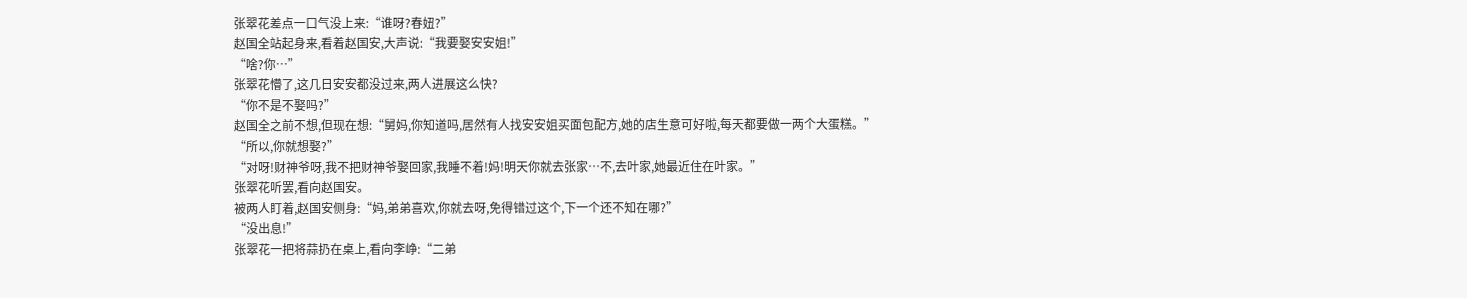张翠花差点一口气没上来:“谁呀?春妞?”
赵国全站起身来,看着赵国安,大声说:“我要娶安安姐!”
“啥?你…”
张翠花懵了,这几日安安都没过来,两人进展这么快?
“你不是不娶吗?”
赵国全之前不想,但现在想:“舅妈,你知道吗,居然有人找安安姐买面包配方,她的店生意可好啦,每天都要做一两个大蛋糕。”
“所以,你就想娶?”
“对呀!财神爷呀,我不把财神爷娶回家,我睡不着!妈!明天你就去张家…不,去叶家,她最近住在叶家。”
张翠花听罢,看向赵国安。
被两人盯着,赵国安侧身:“妈,弟弟喜欢,你就去呀,免得错过这个,下一个还不知在哪?”
“没出息!”
张翠花一把将蒜扔在桌上,看向李峥:“二弟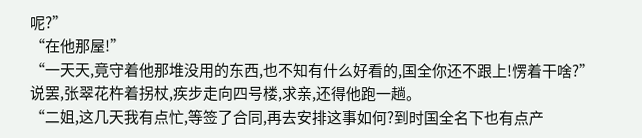呢?”
“在他那屋!”
“一天天,竟守着他那堆没用的东西,也不知有什么好看的,国全你还不跟上!愣着干啥?”
说罢,张翠花杵着拐杖,疾步走向四号楼,求亲,还得他跑一趟。
“二姐,这几天我有点忙,等签了合同,再去安排这事如何?到时国全名下也有点产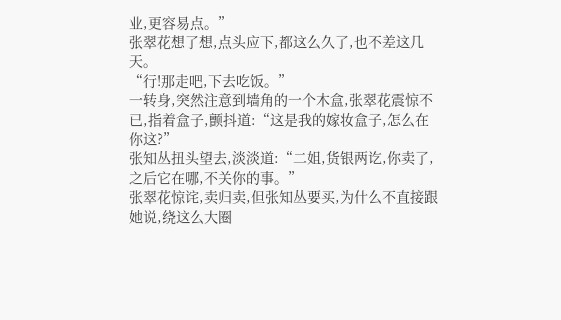业,更容易点。”
张翠花想了想,点头应下,都这么久了,也不差这几天。
“行!那走吧,下去吃饭。”
一转身,突然注意到墙角的一个木盒,张翠花震惊不已,指着盒子,颤抖道:“这是我的嫁妆盒子,怎么在你这?”
张知丛扭头望去,淡淡道:“二姐,货银两讫,你卖了,之后它在哪,不关你的事。”
张翠花惊诧,卖归卖,但张知丛要买,为什么不直接跟她说,绕这么大圈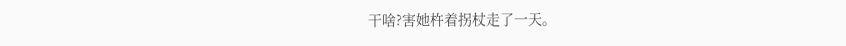干啥?害她杵着拐杖走了一天。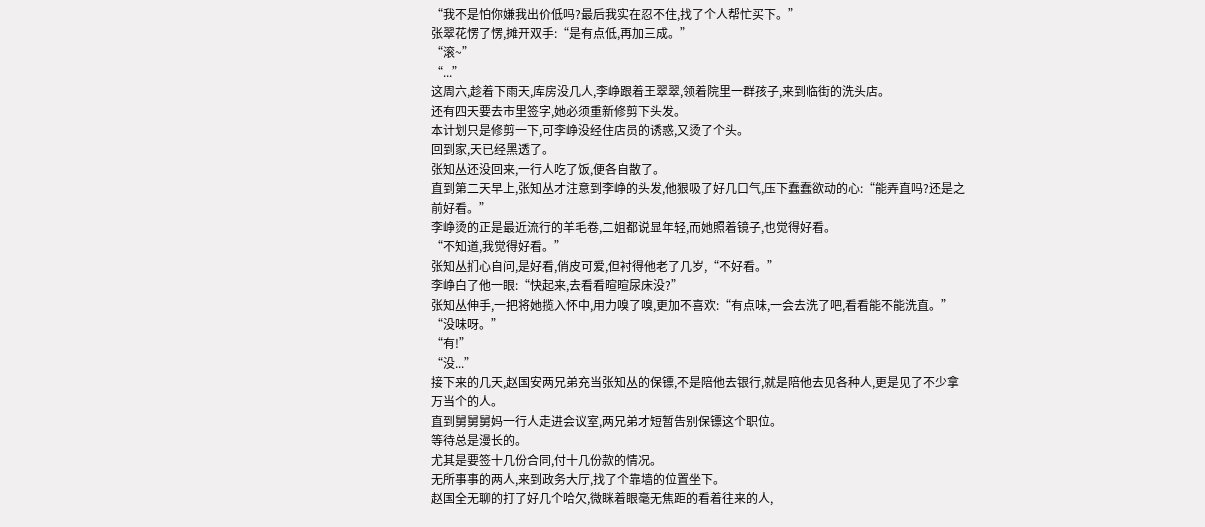“我不是怕你嫌我出价低吗?最后我实在忍不住,找了个人帮忙买下。”
张翠花愣了愣,摊开双手:“是有点低,再加三成。”
“滚~”
“...”
这周六,趁着下雨天,库房没几人,李峥跟着王翠翠,领着院里一群孩子,来到临街的洗头店。
还有四天要去市里签字,她必须重新修剪下头发。
本计划只是修剪一下,可李峥没经住店员的诱惑,又烫了个头。
回到家,天已经黑透了。
张知丛还没回来,一行人吃了饭,便各自散了。
直到第二天早上,张知丛才注意到李峥的头发,他狠吸了好几口气,压下蠢蠢欲动的心:“能弄直吗?还是之前好看。”
李峥烫的正是最近流行的羊毛卷,二姐都说显年轻,而她照着镜子,也觉得好看。
“不知道,我觉得好看。”
张知丛扪心自问,是好看,俏皮可爱,但衬得他老了几岁,“不好看。”
李峥白了他一眼:“快起来,去看看暄暄尿床没?”
张知丛伸手,一把将她揽入怀中,用力嗅了嗅,更加不喜欢:“有点味,一会去洗了吧,看看能不能洗直。”
“没味呀。”
“有!”
“没...”
接下来的几天,赵国安两兄弟充当张知丛的保镖,不是陪他去银行,就是陪他去见各种人,更是见了不少拿万当个的人。
直到舅舅舅妈一行人走进会议室,两兄弟才短暂告别保镖这个职位。
等待总是漫长的。
尤其是要签十几份合同,付十几份款的情况。
无所事事的两人,来到政务大厅,找了个靠墙的位置坐下。
赵国全无聊的打了好几个哈欠,微眯着眼毫无焦距的看着往来的人,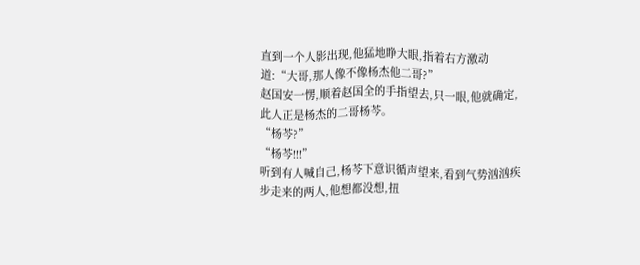直到一个人影出现,他猛地睁大眼,指着右方激动道:“大哥,那人像不像杨杰他二哥?”
赵国安一愣,顺着赵国全的手指望去,只一眼,他就确定,此人正是杨杰的二哥杨芩。
“杨芩?”
“杨芩!!!”
听到有人喊自己,杨芩下意识循声望来,看到气势汹汹疾步走来的两人,他想都没想,扭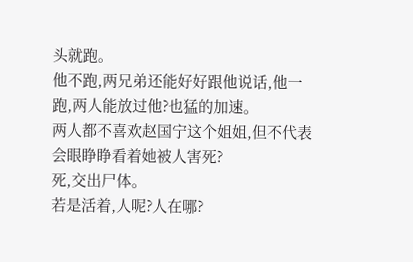头就跑。
他不跑,两兄弟还能好好跟他说话,他一跑,两人能放过他?也猛的加速。
两人都不喜欢赵国宁这个姐姐,但不代表会眼睁睁看着她被人害死?
死,交出尸体。
若是活着,人呢?人在哪?